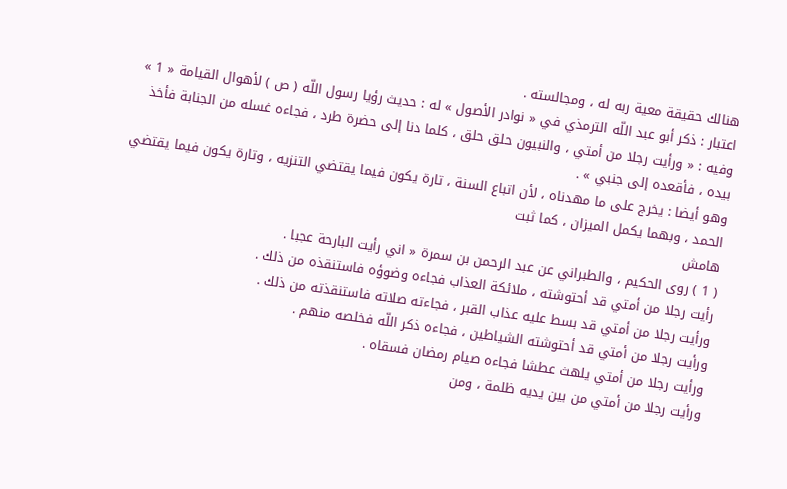هنالك حقيقة معية ربه له ، ومجالسته .
اعتبار : ذكر أبو عبد اللّه الترمذي في « نوادر الأصول » له : حديث رؤيا رسول اللّه ( ص ) لأهوال القيامة « 1 » وفيه : « ورأيت رجلا من أمتي ، والنبيون حلق حلق ، كلما دنا إلى حضرة طرد ، فجاءه غسله من الجنابة فأخذ بيده ، فأقعده إلى جنبي » .
وهو أيضا : يخرج على ما مهدناه ، لأن اتباع السنة ، تارة يكون فيما يقتضي التنزيه ، وتارة يكون فيما يقتضي الحمد ، وبهما يكمل الميزان ، كما ثبت
هامش
( 1 ) روى الحكيم ، والطبراني عن عبد الرحمن بن سمرة « اني رأيت البارحة عجبا .
رأيت رجلا من أمتي قد أحتوشته ، ملائكة العذاب فجاءه وضوؤه فاستنقذه من ذلك .
ورأيت رجلا من أمتي قد بسط عليه عذاب القبر ، فجاءته صلاته فاستنقذته من ذلك .
ورأيت رجلا من أمتي قد أحتوشته الشياطين ، فجاءه ذكر اللّه فخلصه منهم .
ورأيت رجلا من أمتي يلهث عطشا فجاءه صيام رمضان فسقاه .
ورأيت رجلا من أمتي من بين يديه ظلمة ، ومن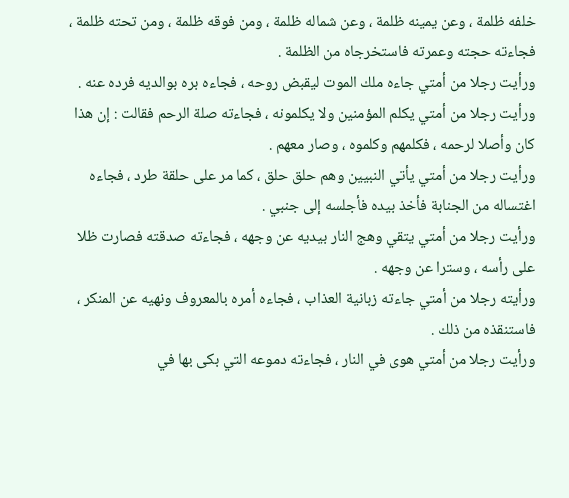خلفه ظلمة ، وعن يمينه ظلمة ، وعن شماله ظلمة ، ومن فوقه ظلمة ، ومن تحته ظلمة ، فجاءته حجته وعمرته فاستخرجاه من الظلمة .
ورأيت رجلا من أمتي جاءه ملك الموت ليقبض روحه ، فجاءه بره بوالديه فرده عنه .
ورأيت رجلا من أمتي يكلم المؤمنين ولا يكلمونه ، فجاءته صلة الرحم فقالت : إن هذا كان وأصلا لرحمه ، فكلمهم وكلموه ، وصار معهم .
ورأيت رجلا من أمتي يأتي النبيين وهم حلق حلق ، كما مر على حلقة طرد ، فجاءه اغتساله من الجنابة فأخذ بيده فأجلسه إلى جنبي .
ورأيت رجلا من أمتي يتقي وهج النار بيديه عن وجهه ، فجاءته صدقته فصارت ظلا على رأسه ، وسترا عن وجهه .
ورأيته رجلا من أمتي جاءته زبانية العذاب ، فجاءه أمره بالمعروف ونهيه عن المنكر ، فاستنقذه من ذلك .
ورأيت رجلا من أمتي هوى في النار ، فجاءته دموعه التي بكى بها في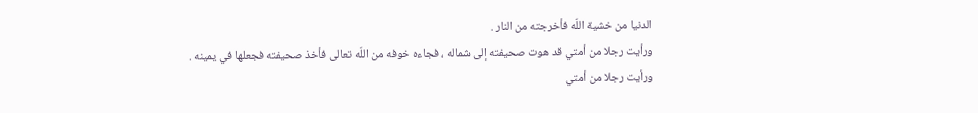الدنيا من خشية اللّه فأخرجته من النار .
ورأيت رجلا من أمتي قد هوت صحيفته إلى شماله ، فجاءه خوفه من اللّه تعالى فأخذ صحيفته فجعلها في يمينه .
ورأيت رجلا من أمتي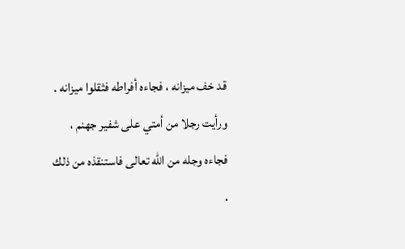قد خف ميزانه ، فجاءه أفراطه فثقلوا ميزانه .
ورأيت رجلا من أمتي على شفير جهنم ، فجاءه وجله من اللّه تعالى فاستنقذه من ذلك .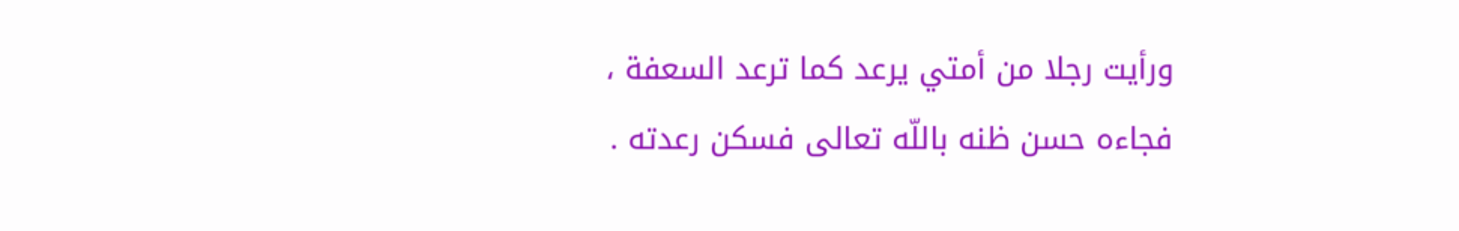ورأيت رجلا من أمتي يرعد كما ترعد السعفة ، فجاءه حسن ظنه باللّه تعالى فسكن رعدته .